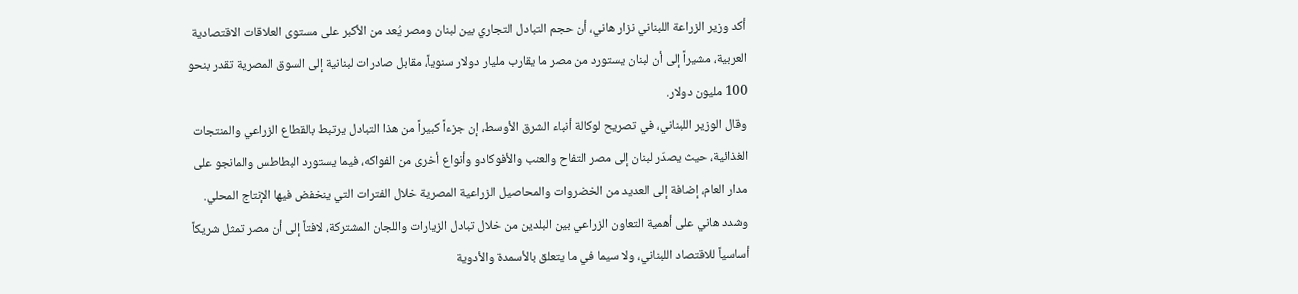أكد وزير الزراعة اللبناني نزار هاني، أن حجم التبادل التجاري بين لبنان ومصر يُعد من الأكبر على مستوى العلاقات الاقتصادية العربية، مشيراً إلى أن لبنان يستورد من مصر ما يقارب مليار دولار سنوياً، مقابل صادرات لبنانية إلى السوق المصرية تقدر بنحو 100 مليون دولار.
وقال الوزير اللبناني، في تصريح لوكالة أنباء الشرق الأوسط، إن جزءاً كبيراً من هذا التبادل يرتبط بالقطاع الزراعي والمنتجات الغذائية، حيث يصدّر لبنان إلى مصر التفاح والعنب والأفوكادو وأنواع أخرى من الفواكه، فيما يستورد البطاطس والمانجو على مدار العام، إضافة إلى العديد من الخضروات والمحاصيل الزراعية المصرية خلال الفترات التي ينخفض فيها الإنتاج المحلي.
وشدد هاني على أهمية التعاون الزراعي بين البلدين من خلال تبادل الزيارات واللجان المشتركة، لافتاً إلى أن مصر تمثل شريكاً أساسياً للاقتصاد اللبناني، ولا سيما في ما يتعلق بالأسمدة والأدوية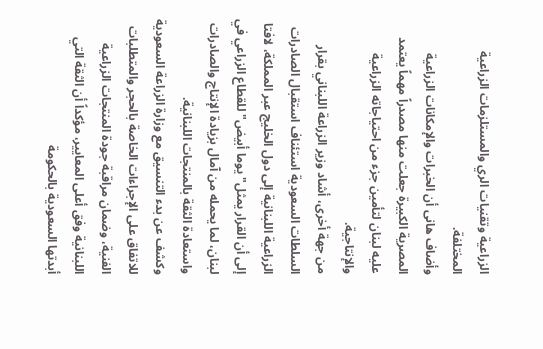الزراعية وتقنيات الري والمستلزمات الزراعية المختلفة.
وأضاف هانى أن الخبرات والإمكانات الزراعية المصرية الكبيرة جعلت منها مصدراً مهماً يعتمد عليه لبنان لتأمين جزء من احتياجاته الزراعية والإنتاجية.
من جهة أخرى، أشاد وزير الزراعة اللبناني بقرار السلطات السعودية استئناف استقبال الصادرات الزراعية اللبنانية إلى دول الخليج عبر المملكة، لافتا إلى أن القرار يمثل" يوما أبيض" للقطاع الزراعي في لبنان، لما يحمله من آمال بزيادة الإنتاج والصادرات واستعادة الثقة بالمنتجات اللبنانية.
وكشف عن بدء التنسيق مع وزارة الزراعة السعودية للاتفاق على الإجراءات الخاصة بالحجر والمتطلبات الفنية، وضمان مراقبة جودة المنتجات الزراعية اللبنانية وفق أعلى المعايير، مؤكداً أن الثقة التي أبدتها السعودية بالحكومة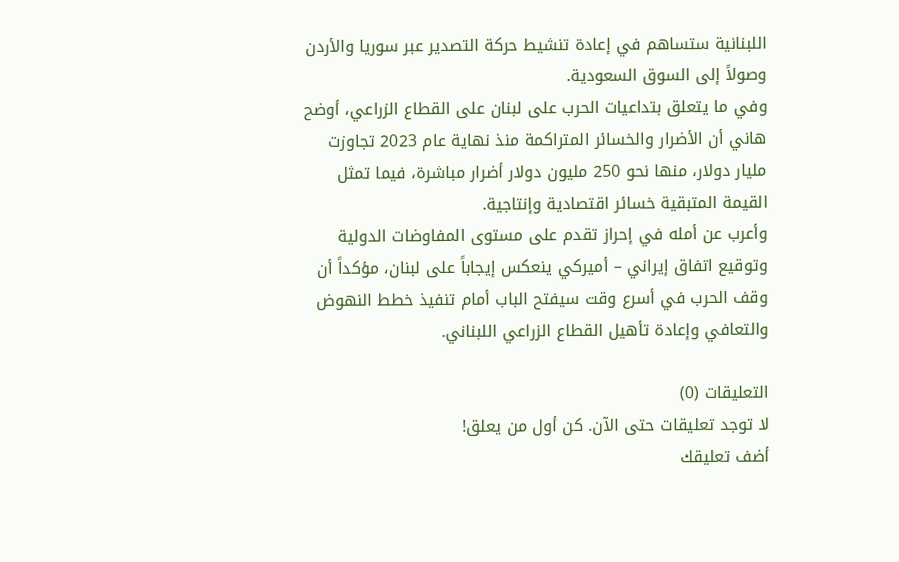اللبنانية ستساهم في إعادة تنشيط حركة التصدير عبر سوريا والأردن وصولاً إلى السوق السعودية.
وفي ما يتعلق بتداعيات الحرب على لبنان على القطاع الزراعي، أوضح هاني أن الأضرار والخسائر المتراكمة منذ نهاية عام 2023 تجاوزت مليار دولار، منها نحو 250 مليون دولار أضرار مباشرة، فيما تمثل القيمة المتبقية خسائر اقتصادية وإنتاجية.
وأعرب عن أمله في إحراز تقدم على مستوى المفاوضات الدولية وتوقيع اتفاق إيراني – أميركي ينعكس إيجاباً على لبنان، مؤكداً أن وقف الحرب في أسرع وقت سيفتح الباب أمام تنفيذ خطط النهوض والتعافي وإعادة تأهيل القطاع الزراعي اللبناني.

التعليقات (0)
لا توجد تعليقات حتى الآن. كن أول من يعلق!
أضف تعليقك